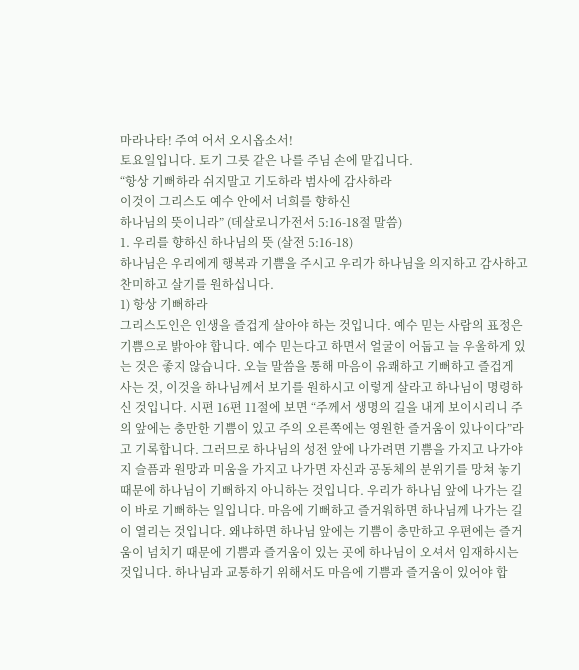마라나타! 주여 어서 오시옵소서!
토요일입니다. 토기 그릇 같은 나를 주님 손에 맡깁니다.
“항상 기뻐하라 쉬지말고 기도하라 범사에 감사하라
이것이 그리스도 예수 안에서 너희를 향하신
하나님의 뜻이니라” (데살로니가전서 5:16-18절 말씀)
1. 우리를 향하신 하나님의 뜻 (살전 5:16-18)
하나님은 우리에게 행복과 기쁨을 주시고 우리가 하나님을 의지하고 감사하고 찬미하고 살기를 원하십니다.
1) 항상 기뻐하라
그리스도인은 인생을 즐겁게 살아야 하는 것입니다. 예수 믿는 사람의 표정은 기쁨으로 밝아야 합니다. 예수 믿는다고 하면서 얼굴이 어둡고 늘 우울하게 있는 것은 좋지 않습니다. 오늘 말씀을 통해 마음이 유쾌하고 기뻐하고 즐겁게 사는 것, 이것을 하나님께서 보기를 원하시고 이렇게 살라고 하나님이 명령하신 것입니다. 시편 16편 11절에 보면 “주께서 생명의 길을 내게 보이시리니 주의 앞에는 충만한 기쁨이 있고 주의 오른쪽에는 영원한 즐거움이 있나이다”라고 기록합니다. 그러므로 하나님의 성전 앞에 나가려면 기쁨을 가지고 나가야지 슬픔과 원망과 미움을 가지고 나가면 자신과 공동체의 분위기를 망쳐 놓기 때문에 하나님이 기뻐하지 아니하는 것입니다. 우리가 하나님 앞에 나가는 길이 바로 기뻐하는 일입니다. 마음에 기뻐하고 즐거워하면 하나님께 나가는 길이 열리는 것입니다. 왜냐하면 하나님 앞에는 기쁨이 충만하고 우편에는 즐거움이 넘치기 때문에 기쁨과 즐거움이 있는 곳에 하나님이 오셔서 임재하시는 것입니다. 하나님과 교통하기 위해서도 마음에 기쁨과 즐거움이 있어야 합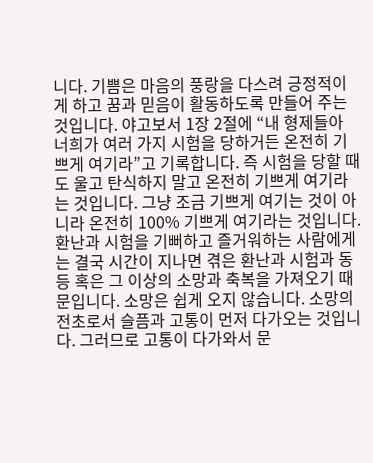니다. 기쁨은 마음의 풍랑을 다스려 긍정적이게 하고 꿈과 믿음이 활동하도록 만들어 주는 것입니다. 야고보서 1장 2절에 “내 형제들아 너희가 여러 가지 시험을 당하거든 온전히 기쁘게 여기라”고 기록합니다. 즉 시험을 당할 때도 울고 탄식하지 말고 온전히 기쁘게 여기라는 것입니다. 그냥 조금 기쁘게 여기는 것이 아니라 온전히 100% 기쁘게 여기라는 것입니다. 환난과 시험을 기뻐하고 즐거워하는 사람에게는 결국 시간이 지나면 겪은 환난과 시험과 동등 혹은 그 이상의 소망과 축복을 가져오기 때문입니다. 소망은 쉽게 오지 않습니다. 소망의 전초로서 슬픔과 고통이 먼저 다가오는 것입니다. 그러므로 고통이 다가와서 문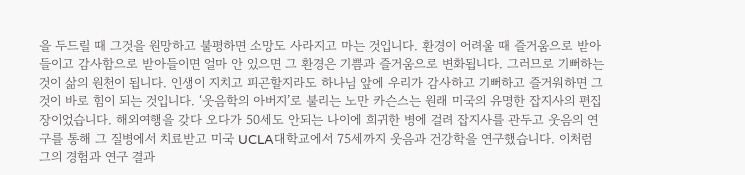을 두드릴 때 그것을 원망하고 불평하면 소망도 사라지고 마는 것입니다. 환경이 어려울 때 즐거움으로 받아들이고 감사함으로 받아들이면 얼마 안 있으면 그 환경은 기쁨과 즐거움으로 변화됩니다. 그러므로 기뻐하는 것이 삶의 원천이 됩니다. 인생이 지치고 피곤할지라도 하나님 앞에 우리가 감사하고 기뻐하고 즐거워하면 그것이 바로 힘이 되는 것입니다. ‘웃음학의 아버지’로 불리는 노만 카슨스는 원래 미국의 유명한 잡지사의 편집장이었습니다. 해외여행을 갖다 오다가 50세도 안되는 나이에 희귀한 병에 걸려 잡지사를 관두고 웃음의 연구를 통해 그 질병에서 치료받고 미국 UCLA대학교에서 75세까지 웃음과 건강학을 연구했습니다. 이처럼 그의 경험과 연구 결과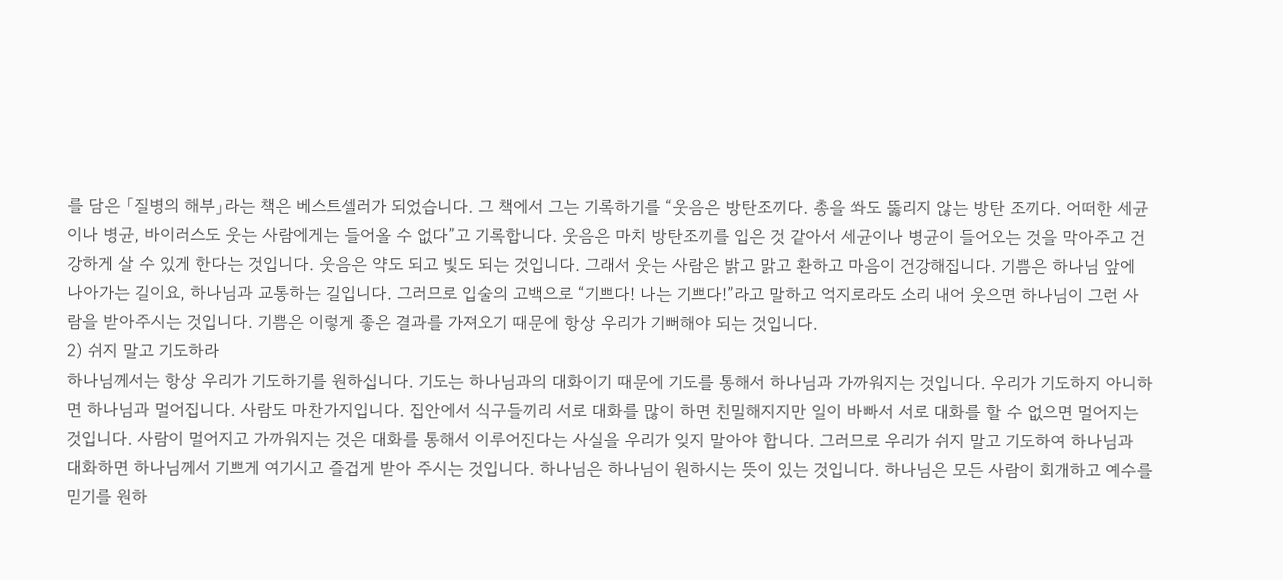를 담은 「질병의 해부」라는 책은 베스트셀러가 되었습니다. 그 책에서 그는 기록하기를 “웃음은 방탄조끼다. 총을 쏴도 뚫리지 않는 방탄 조끼다. 어떠한 세균이나 병균, 바이러스도 웃는 사람에게는 들어올 수 없다”고 기록합니다. 웃음은 마치 방탄조끼를 입은 것 같아서 세균이나 병균이 들어오는 것을 막아주고 건강하게 살 수 있게 한다는 것입니다. 웃음은 약도 되고 빛도 되는 것입니다. 그래서 웃는 사람은 밝고 맑고 환하고 마음이 건강해집니다. 기쁨은 하나님 앞에 나아가는 길이요, 하나님과 교통하는 길입니다. 그러므로 입술의 고백으로 “기쁘다! 나는 기쁘다!”라고 말하고 억지로라도 소리 내어 웃으면 하나님이 그런 사람을 받아주시는 것입니다. 기쁨은 이렇게 좋은 결과를 가져오기 때문에 항상 우리가 기뻐해야 되는 것입니다.
2) 쉬지 말고 기도하라
하나님께서는 항상 우리가 기도하기를 원하십니다. 기도는 하나님과의 대화이기 때문에 기도를 통해서 하나님과 가까워지는 것입니다. 우리가 기도하지 아니하면 하나님과 멀어집니다. 사람도 마찬가지입니다. 집안에서 식구들끼리 서로 대화를 많이 하면 친밀해지지만 일이 바빠서 서로 대화를 할 수 없으면 멀어지는 것입니다. 사람이 멀어지고 가까워지는 것은 대화를 통해서 이루어진다는 사실을 우리가 잊지 말아야 합니다. 그러므로 우리가 쉬지 말고 기도하여 하나님과 대화하면 하나님께서 기쁘게 여기시고 즐겁게 받아 주시는 것입니다. 하나님은 하나님이 원하시는 뜻이 있는 것입니다. 하나님은 모든 사람이 회개하고 예수를 믿기를 원하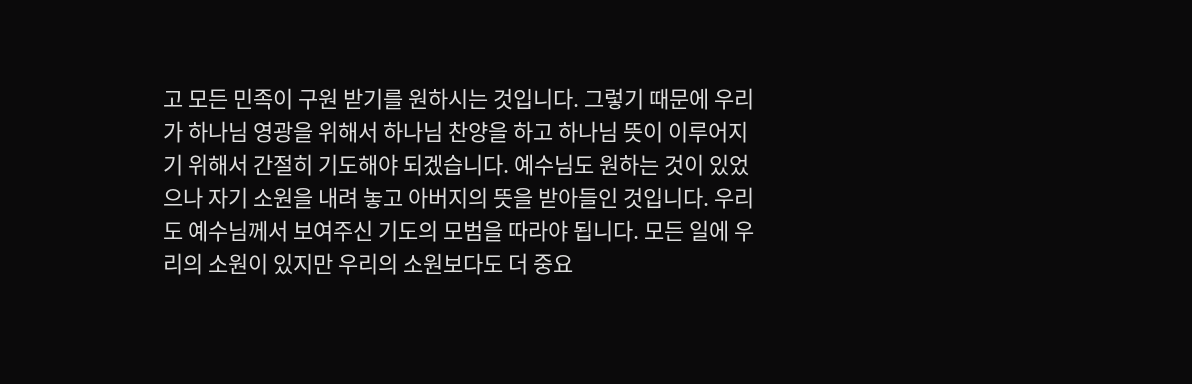고 모든 민족이 구원 받기를 원하시는 것입니다. 그렇기 때문에 우리가 하나님 영광을 위해서 하나님 찬양을 하고 하나님 뜻이 이루어지기 위해서 간절히 기도해야 되겠습니다. 예수님도 원하는 것이 있었으나 자기 소원을 내려 놓고 아버지의 뜻을 받아들인 것입니다. 우리도 예수님께서 보여주신 기도의 모범을 따라야 됩니다. 모든 일에 우리의 소원이 있지만 우리의 소원보다도 더 중요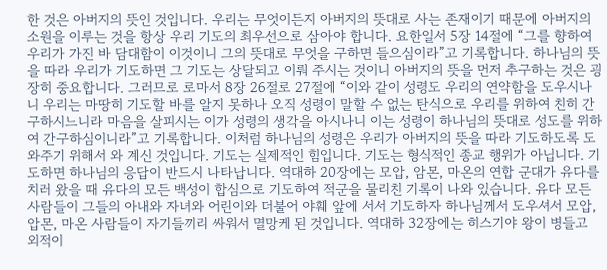한 것은 아버지의 뜻인 것입니다. 우리는 무엇이든지 아버지의 뜻대로 사는 존재이기 때문에 아버지의 소원을 이루는 것을 항상 우리 기도의 최우선으로 삼아야 합니다. 요한일서 5장 14절에 “그를 향하여 우리가 가진 바 담대함이 이것이니 그의 뜻대로 무엇을 구하면 들으심이라”고 기록합니다. 하나님의 뜻을 따라 우리가 기도하면 그 기도는 상달되고 이뤄 주시는 것이니 아버지의 뜻을 먼저 추구하는 것은 굉장히 중요합니다. 그러므로 로마서 8장 26절로 27절에 “이와 같이 성령도 우리의 연약함을 도우시나니 우리는 마땅히 기도할 바를 알지 못하나 오직 성령이 말할 수 없는 탄식으로 우리를 위하여 친히 간구하시느니라 마음을 살피시는 이가 성령의 생각을 아시나니 이는 성령이 하나님의 뜻대로 성도를 위하여 간구하심이니라”고 기록합니다. 이처럼 하나님의 성령은 우리가 아버지의 뜻을 따라 기도하도록 도와주기 위해서 와 계신 것입니다. 기도는 실제적인 힘입니다. 기도는 형식적인 종교 행위가 아닙니다. 기도하면 하나님의 응답이 반드시 나타납니다. 역대하 20장에는 모압, 암몬, 마온의 연합 군대가 유다를 치러 왔을 때 유다의 모든 백성이 합심으로 기도하여 적군을 물리친 기록이 나와 있습니다. 유다 모든 사람들이 그들의 아내와 자녀와 어린이와 더불어 야훼 앞에 서서 기도하자 하나님께서 도우셔서 모압, 압몬, 마온 사람들이 자기들끼리 싸워서 멸망케 된 것입니다. 역대하 32장에는 히스기야 왕이 병들고 외적이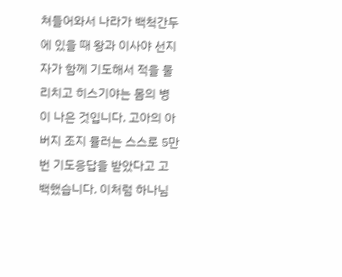쳐들어와서 나라가 백척간두에 있을 때 왕과 이사야 선지자가 함께 기도해서 적을 물리치고 히스기야는 몸의 병이 나은 것입니다. 고아의 아버지 조지 뮬러는 스스로 5만 번 기도응답을 받았다고 고백했습니다. 이처럼 하나님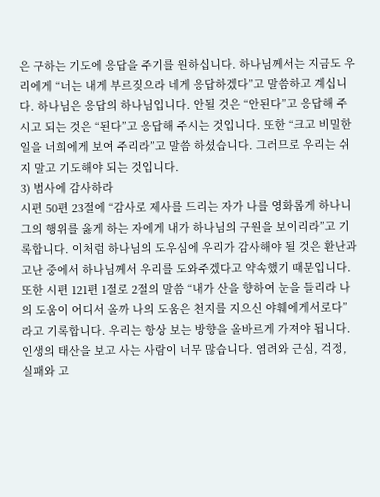은 구하는 기도에 응답을 주기를 원하십니다. 하나님께서는 지금도 우리에게 “너는 내게 부르짖으라 네게 응답하겠다”고 말씀하고 계십니다. 하나님은 응답의 하나님입니다. 안될 것은 “안된다”고 응답해 주시고 되는 것은 “된다”고 응답해 주시는 것입니다. 또한 “크고 비밀한 일을 너희에게 보여 주리라”고 말씀 하셨습니다. 그러므로 우리는 쉬지 말고 기도해야 되는 것입니다.
3) 범사에 감사하라
시편 50편 23절에 “감사로 제사를 드리는 자가 나를 영화롭게 하나니 그의 행위를 옳게 하는 자에게 내가 하나님의 구원을 보이리라”고 기록합니다. 이처럼 하나님의 도우심에 우리가 감사해야 될 것은 환난과 고난 중에서 하나님께서 우리를 도와주겠다고 약속했기 때문입니다. 또한 시편 121편 1절로 2절의 말씀 “내가 산을 향하여 눈을 들리라 나의 도움이 어디서 올까 나의 도움은 천지를 지으신 야훼에게서로다”라고 기록합니다. 우리는 항상 보는 방향을 올바르게 가져야 됩니다. 인생의 태산을 보고 사는 사람이 너무 많습니다. 염려와 근심, 걱정, 실패와 고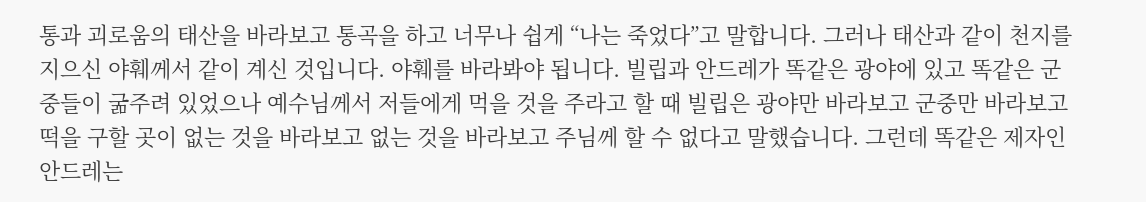통과 괴로움의 태산을 바라보고 통곡을 하고 너무나 쉽게 “나는 죽었다”고 말합니다. 그러나 태산과 같이 천지를 지으신 야훼께서 같이 계신 것입니다. 야훼를 바라봐야 됩니다. 빌립과 안드레가 똑같은 광야에 있고 똑같은 군중들이 굶주려 있었으나 예수님께서 저들에게 먹을 것을 주라고 할 때 빌립은 광야만 바라보고 군중만 바라보고 떡을 구할 곳이 없는 것을 바라보고 없는 것을 바라보고 주님께 할 수 없다고 말했습니다. 그런데 똑같은 제자인 안드레는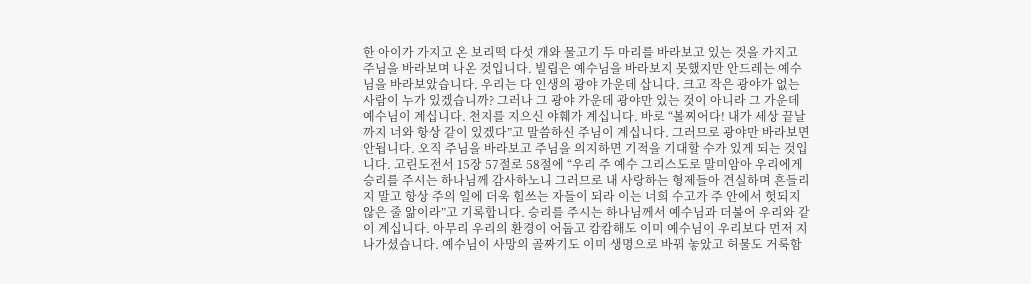한 아이가 가지고 온 보리떡 다섯 개와 물고기 두 마리를 바라보고 있는 것을 가지고 주님을 바라보며 나온 것입니다. 빌립은 예수님을 바라보지 못했지만 안드레는 예수님을 바라보았습니다. 우리는 다 인생의 광야 가운데 삽니다. 크고 작은 광야가 없는 사람이 누가 있겠습니까? 그러나 그 광야 가운데 광야만 있는 것이 아니라 그 가운데 예수님이 계십니다. 천지를 지으신 야훼가 계십니다. 바로 “볼찌어다! 내가 세상 끝날까지 너와 항상 같이 있겠다”고 말씀하신 주님이 계십니다. 그러므로 광야만 바라보면 안됩니다. 오직 주님을 바라보고 주님을 의지하면 기적을 기대할 수가 있게 되는 것입니다. 고린도전서 15장 57절로 58절에 “우리 주 예수 그리스도로 말미암아 우리에게 승리를 주시는 하나님께 감사하노니 그러므로 내 사랑하는 형제들아 견실하며 흔들리지 말고 항상 주의 일에 더욱 힘쓰는 자들이 되라 이는 너희 수고가 주 안에서 헛되지 않은 줄 앎이라”고 기록합니다. 승리를 주시는 하나님께서 예수님과 더불어 우리와 같이 계십니다. 아무리 우리의 환경이 어둡고 캄캄해도 이미 예수님이 우리보다 먼저 지나가셨습니다. 예수님이 사망의 골짜기도 이미 생명으로 바꿔 놓았고 허물도 거룩함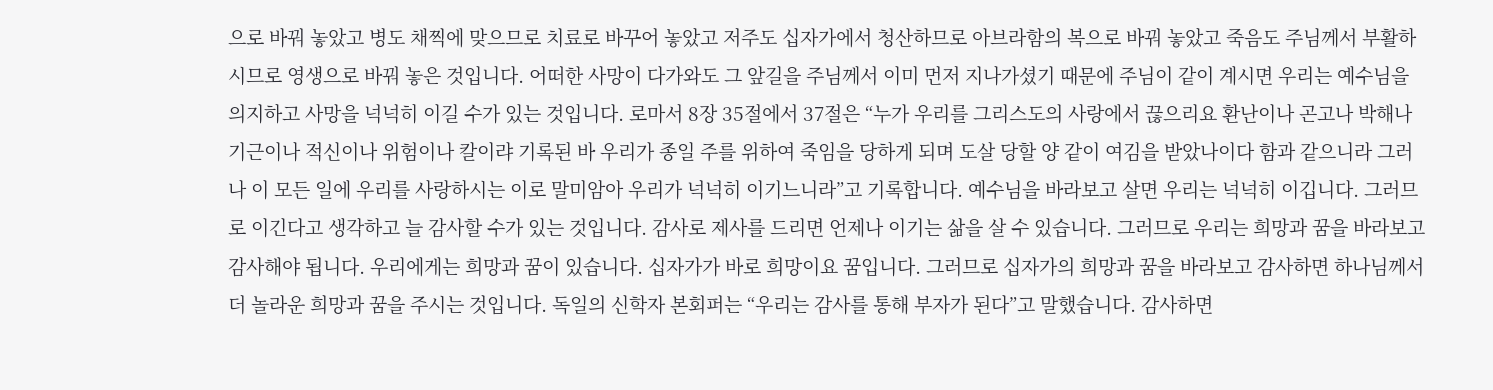으로 바꿔 놓았고 병도 채찍에 맞으므로 치료로 바꾸어 놓았고 저주도 십자가에서 청산하므로 아브라함의 복으로 바꿔 놓았고 죽음도 주님께서 부활하시므로 영생으로 바꿔 놓은 것입니다. 어떠한 사망이 다가와도 그 앞길을 주님께서 이미 먼저 지나가셨기 때문에 주님이 같이 계시면 우리는 예수님을 의지하고 사망을 넉넉히 이길 수가 있는 것입니다. 로마서 8장 35절에서 37절은 “누가 우리를 그리스도의 사랑에서 끊으리요 환난이나 곤고나 박해나 기근이나 적신이나 위험이나 칼이랴 기록된 바 우리가 종일 주를 위하여 죽임을 당하게 되며 도살 당할 양 같이 여김을 받았나이다 함과 같으니라 그러나 이 모든 일에 우리를 사랑하시는 이로 말미암아 우리가 넉넉히 이기느니라”고 기록합니다. 예수님을 바라보고 살면 우리는 넉넉히 이깁니다. 그러므로 이긴다고 생각하고 늘 감사할 수가 있는 것입니다. 감사로 제사를 드리면 언제나 이기는 삶을 살 수 있습니다. 그러므로 우리는 희망과 꿈을 바라보고 감사해야 됩니다. 우리에게는 희망과 꿈이 있습니다. 십자가가 바로 희망이요 꿈입니다. 그러므로 십자가의 희망과 꿈을 바라보고 감사하면 하나님께서 더 놀라운 희망과 꿈을 주시는 것입니다. 독일의 신학자 본회퍼는 “우리는 감사를 통해 부자가 된다”고 말했습니다. 감사하면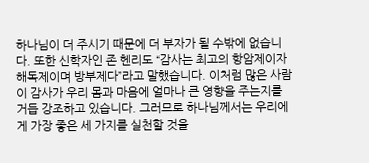하나님이 더 주시기 때문에 더 부자가 될 수밖에 없습니다. 또한 신학자인 존 헨리도 “감사는 최고의 항암제이자 해독제이며 방부제다”라고 말했습니다. 이처럼 많은 사람이 감사가 우리 몸과 마음에 얼마나 큰 영향을 주는지를 거듭 강조하고 있습니다. 그러므로 하나님께서는 우리에게 가장 좋은 세 가지를 실천할 것을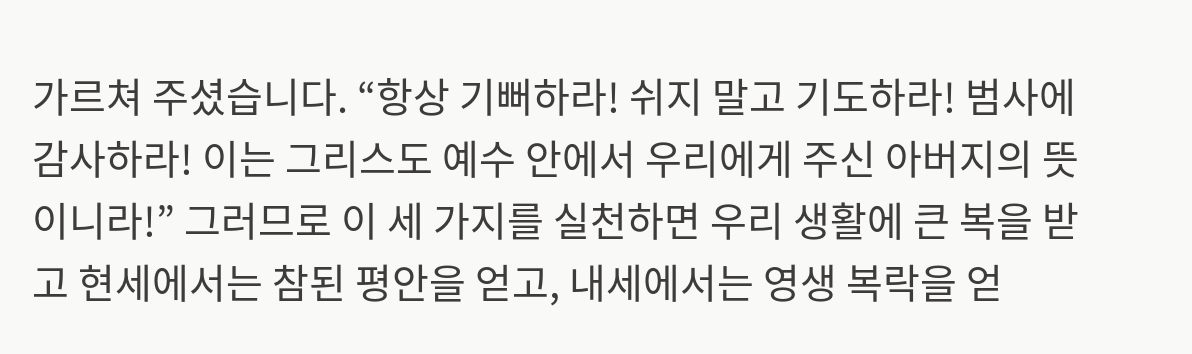가르쳐 주셨습니다. “항상 기뻐하라! 쉬지 말고 기도하라! 범사에 감사하라! 이는 그리스도 예수 안에서 우리에게 주신 아버지의 뜻이니라!” 그러므로 이 세 가지를 실천하면 우리 생활에 큰 복을 받고 현세에서는 참된 평안을 얻고, 내세에서는 영생 복락을 얻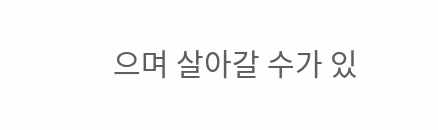으며 살아갈 수가 있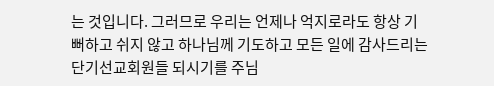는 것입니다. 그러므로 우리는 언제나 억지로라도 항상 기뻐하고 쉬지 않고 하나님께 기도하고 모든 일에 감사드리는 단기선교회원들 되시기를 주님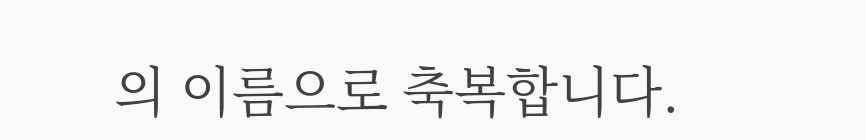의 이름으로 축복합니다.